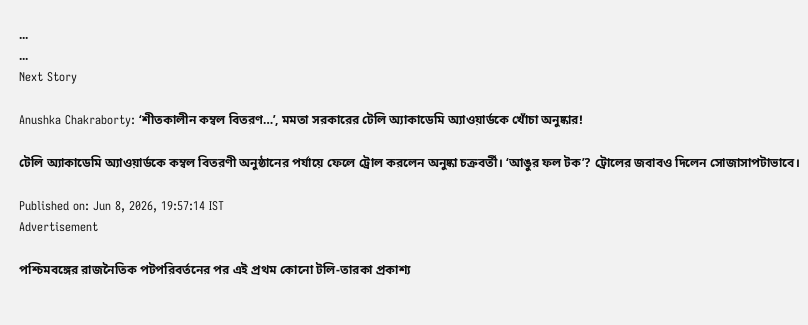...
...
Next Story

Anushka Chakraborty: ‘শীতকালীন কম্বল বিতরণ…’, মমতা সরকারের টেলি অ্যাকাডেমি অ্যাওয়ার্ডকে খোঁচা অনুষ্কার!

টেলি অ্যাকাডেমি অ্যাওয়ার্ডকে কম্বল বিতরণী অনুষ্ঠানের পর্যায়ে ফেলে ট্রোল করলেন অনুষ্কা চক্রবর্তী। ‘আঙুর ফল টক’? ট্রোলের জবাবও দিলেন সোজাসাপটাভাবে।

Published on: Jun 8, 2026, 19:57:14 IST
Advertisement

পশ্চিমবঙ্গের রাজনৈতিক পটপরিবর্তনের পর এই প্রথম কোনো টলি-তারকা প্রকাশ্য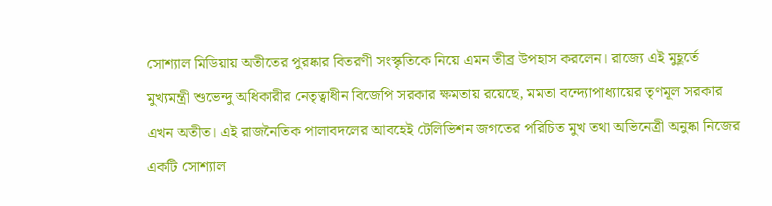সোশ্যাল মিডিয়ায় অতীতের পুরষ্কার বিতরণী সংস্কৃতিকে নিয়ে এমন তীব্র উপহাস করলেন। রাজ্যে এই মুহূর্তে মুখ্যমন্ত্রী শুভেন্দু অধিকারীর নেতৃত্বাধীন বিজেপি সরকার ক্ষমতায় রয়েছে, মমতা বন্দ্যোপাধ্যায়ের তৃণমূল সরকার এখন অতীত। এই রাজনৈতিক পালাবদলের আবহেই টেলিভিশন জগতের পরিচিত মুখ তথা অভিনেত্রী অনুষ্কা নিজের একটি সোশ্যাল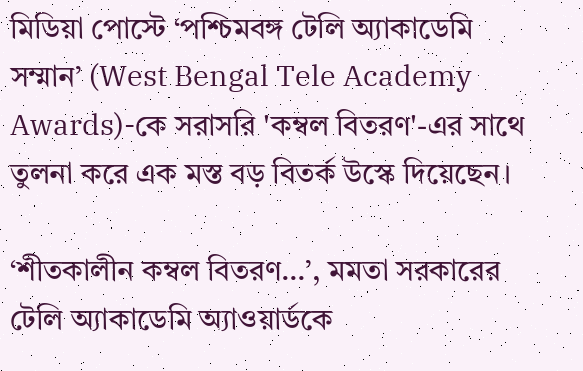মিডিয়া পোস্টে ‘পশ্চিমবঙ্গ টেলি অ্যাকাডেমি সম্মান’ (West Bengal Tele Academy Awards)-কে সরাসরি 'কম্বল বিতরণ'-এর সাথে তুলনা করে এক মস্ত বড় বিতর্ক উস্কে দিয়েছেন।

‘শীতকালীন কম্বল বিতরণ…’, মমতা সরকারের টেলি অ্যাকাডেমি অ্যাওয়ার্ডকে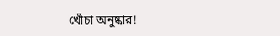খোঁচা অনুষ্কার!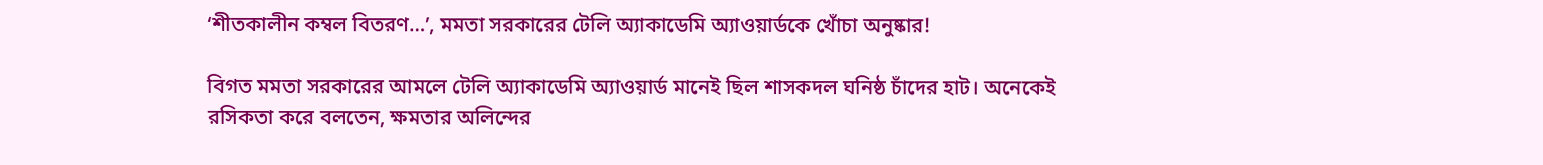‘শীতকালীন কম্বল বিতরণ…’, মমতা সরকারের টেলি অ্যাকাডেমি অ্যাওয়ার্ডকে খোঁচা অনুষ্কার!

বিগত মমতা সরকারের আমলে টেলি অ্যাকাডেমি অ্যাওয়ার্ড মানেই ছিল শাসকদল ঘনিষ্ঠ চাঁদের হাট। অনেকেই রসিকতা করে বলতেন, ক্ষমতার অলিন্দের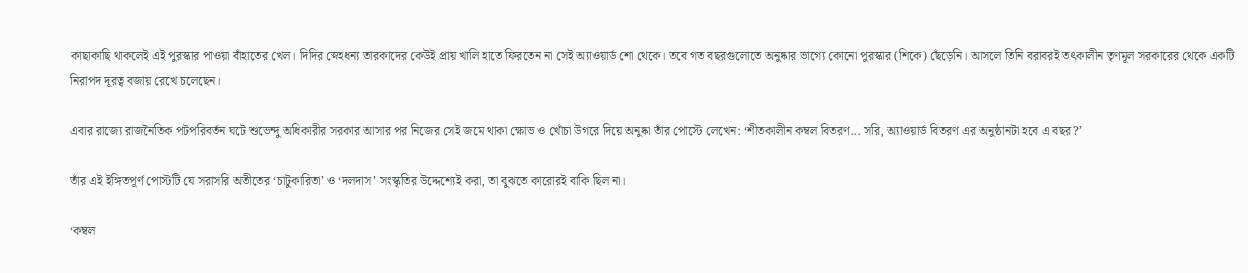কাছাকাছি থাকলেই এই পুরস্কার পাওয়া বাঁহাতের খেল। দিদির স্নেহধন্য তারকাদের কেউই প্রায় খালি হাতে ফিরতেন না সেই অ্যাওয়ার্ড শো থেকে। তবে গত বছরগুলোতে অনুষ্কার ভাগ্যে কোনো পুরস্কার (শিকে) ছেঁড়েনি। আসলে তিনি বরাবরই তৎকালীন তৃণমূল সরকারের থেকে একটি নিরাপদ দূরত্ব বজায় রেখে চলেছেন।

এবার রাজ্যে রাজনৈতিক পটপরিবর্তন ঘটে শুভেন্দু অধিকারীর সরকার আসার পর নিজের সেই জমে থাকা ক্ষোভ ও খোঁচা উগরে দিয়ে অনুষ্কা তাঁর পোস্টে লেখেন: ‘শীতকালীন কম্বল বিতরণ... সরি, অ্যাওয়ার্ড বিতরণ এর অনুষ্ঠানটা হবে এ বছর?’

তাঁর এই ইঙ্গিতপূর্ণ পোস্টটি যে সরাসরি অতীতের ‘চাটুকারিতা’ ও ‘দলদাস’ সংস্কৃতির উদ্দেশ্যেই করা, তা বুঝতে কারোরই বাকি ছিল না।

‘কম্বল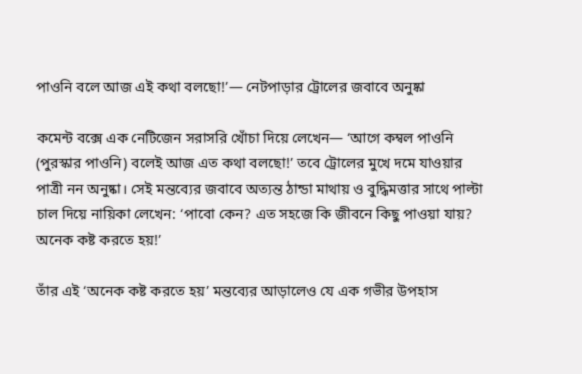পাওনি বলে আজ এই কথা বলছো!’— নেটপাড়ার ট্রোলের জবাবে অনুষ্কা

কমেন্ট বক্সে এক নেটিজেন সরাসরি খোঁচা দিয়ে লেখেন— ‘আগে কম্বল পাওনি (পুরস্কার পাওনি) বলেই আজ এত কথা বলছো!’ তবে ট্রোলের মুখে দমে যাওয়ার পাত্রী নন অনুষ্কা। সেই মন্তব্যের জবাবে অত্যন্ত ঠান্ডা মাথায় ও বুদ্ধিমত্তার সাথে পাল্টা চাল দিয়ে নায়িকা লেখেন: ‘পাবো কেন? এত সহজে কি জীবনে কিছু পাওয়া যায়? অনেক কষ্ট করতে হয়!’

তাঁর এই ‘অনেক কষ্ট করতে হয়’ মন্তব্যের আড়ালেও যে এক গভীর উপহাস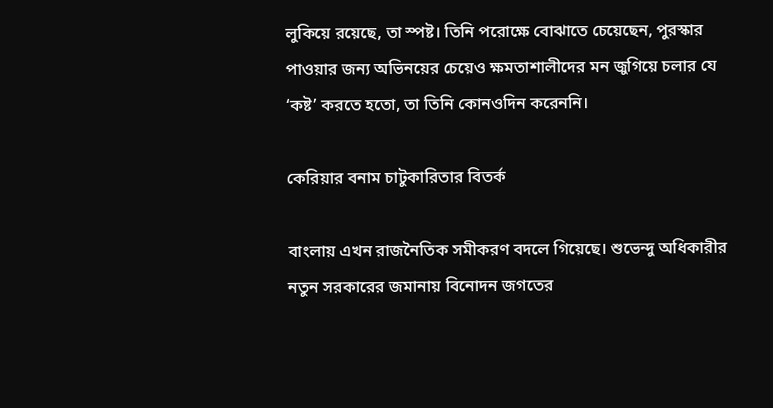লুকিয়ে রয়েছে, তা স্পষ্ট। তিনি পরোক্ষে বোঝাতে চেয়েছেন, পুরস্কার পাওয়ার জন্য অভিনয়ের চেয়েও ক্ষমতাশালীদের মন জুগিয়ে চলার যে ‘কষ্ট’ করতে হতো, তা তিনি কোনওদিন করেননি।

কেরিয়ার বনাম চাটুকারিতার বিতর্ক

বাংলায় এখন রাজনৈতিক সমীকরণ বদলে গিয়েছে। শুভেন্দু অধিকারীর নতুন সরকারের জমানায় বিনোদন জগতের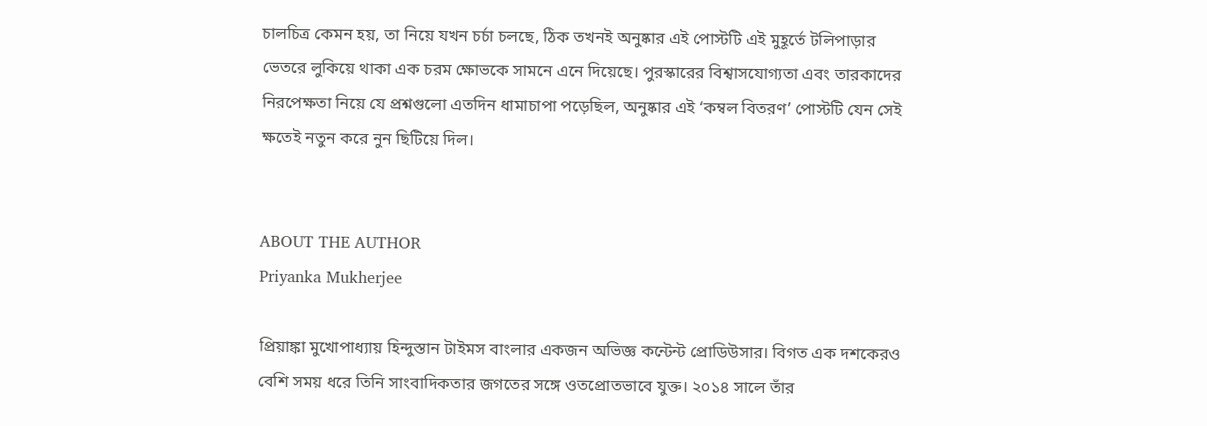চালচিত্র কেমন হয়, তা নিয়ে যখন চর্চা চলছে, ঠিক তখনই অনুষ্কার এই পোস্টটি এই মুহূর্তে টলিপাড়ার ভেতরে লুকিয়ে থাকা এক চরম ক্ষোভকে সামনে এনে দিয়েছে। পুরস্কারের বিশ্বাসযোগ্যতা এবং তারকাদের নিরপেক্ষতা নিয়ে যে প্রশ্নগুলো এতদিন ধামাচাপা পড়েছিল, অনুষ্কার এই ‘কম্বল বিতরণ’ পোস্টটি যেন সেই ক্ষতেই নতুন করে নুন ছিটিয়ে দিল।


ABOUT THE AUTHOR
Priyanka Mukherjee

প্রিয়াঙ্কা মুখোপাধ্যায় হিন্দুস্তান টাইমস বাংলার একজন অভিজ্ঞ কন্টেন্ট প্রোডিউসার। বিগত এক দশকেরও বেশি সময় ধরে তিনি সাংবাদিকতার জগতের সঙ্গে ওতপ্রোতভাবে যুক্ত। ২০১৪ সালে তাঁর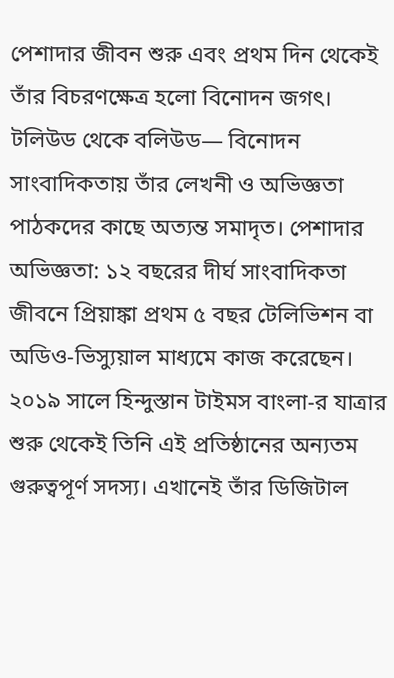পেশাদার জীবন শুরু এবং প্রথম দিন থেকেই তাঁর বিচরণক্ষেত্র হলো বিনোদন জগৎ। টলিউড থেকে বলিউড— বিনোদন সাংবাদিকতায় তাঁর লেখনী ও অভিজ্ঞতা পাঠকদের কাছে অত্যন্ত সমাদৃত। পেশাদার অভিজ্ঞতা: ১২ বছরের দীর্ঘ সাংবাদিকতা জীবনে প্রিয়াঙ্কা প্রথম ৫ বছর টেলিভিশন বা অডিও-ভিস্যুয়াল মাধ্যমে কাজ করেছেন। ২০১৯ সালে হিন্দুস্তান টাইমস বাংলা-র যাত্রার শুরু থেকেই তিনি এই প্রতিষ্ঠানের অন্যতম গুরুত্বপূর্ণ সদস্য। এখানেই তাঁর ডিজিটাল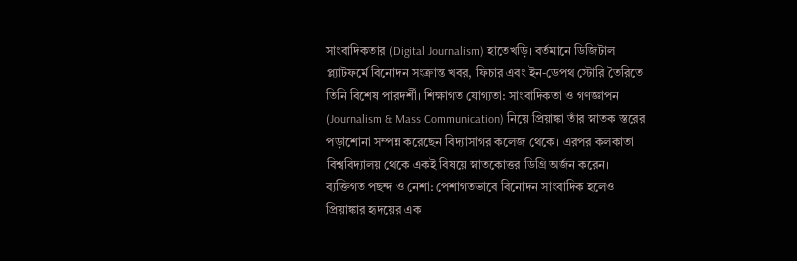সাংবাদিকতার (Digital Journalism) হাতেখড়ি। বর্তমানে ডিজিটাল প্ল্যাটফর্মে বিনোদন সংক্রান্ত খবর, ফিচার এবং ইন-ডেপথ স্টোরি তৈরিতে তিনি বিশেষ পারদর্শী। শিক্ষাগত যোগ্যতা: সাংবাদিকতা ও গণজ্ঞাপন (Journalism & Mass Communication) নিয়ে প্রিয়াঙ্কা তাঁর স্নাতক স্তরের পড়াশোনা সম্পন্ন করেছেন বিদ্যাসাগর কলেজ থেকে। এরপর কলকাতা বিশ্ববিদ্যালয় থেকে একই বিষয়ে স্নাতকোত্তর ডিগ্রি অর্জন করেন। ব্যক্তিগত পছন্দ ও নেশা: পেশাগতভাবে বিনোদন সাংবাদিক হলেও প্রিয়াঙ্কার হৃদয়ের এক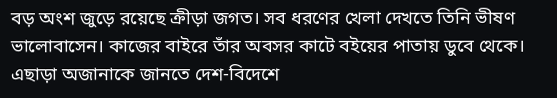বড় অংশ জুড়ে রয়েছে ক্রীড়া জগত। সব ধরণের খেলা দেখতে তিনি ভীষণ ভালোবাসেন। কাজের বাইরে তাঁর অবসর কাটে বইয়ের পাতায় ডুবে থেকে। এছাড়া অজানাকে জানতে দেশ-বিদেশে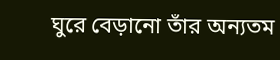ঘুরে বেড়ানো তাঁর অন্যতম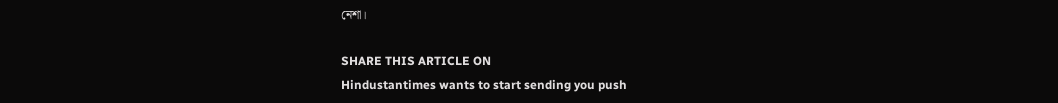নেশা।

SHARE THIS ARTICLE ON
Hindustantimes wants to start sending you push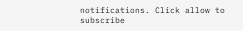notifications. Click allow to subscribe